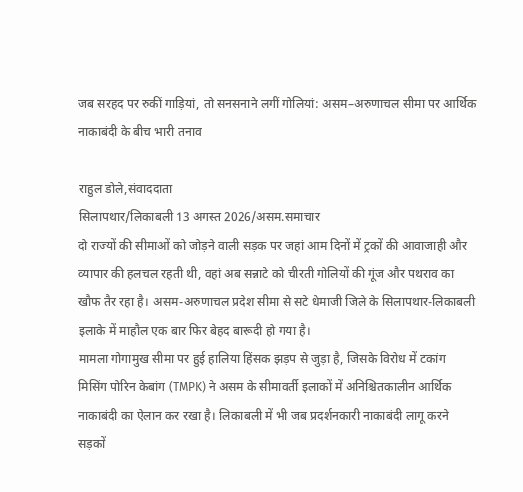जब सरहद पर रुकीं गाड़ियां, तो सनसनाने लगीं गोलियां: असम–अरुणाचल सीमा पर आर्थिक नाकाबंदी के बीच भारी तनाव

राहुल डोले,संवाददाता
सिलापथार/लिकाबली 13 अगस्त 2026/असम.समाचार
दो राज्यों की सीमाओं को जोड़ने वाली सड़क पर जहां आम दिनों में ट्रकों की आवाजाही और व्यापार की हलचल रहती थी, वहां अब सन्नाटे को चीरती गोलियों की गूंज और पथराव का खौफ तैर रहा है। असम-अरुणाचल प्रदेश सीमा से सटे धेमाजी जिले के सिलापथार-लिकाबली इलाके में माहौल एक बार फिर बेहद बारूदी हो गया है।
मामला गोगामुख सीमा पर हुई हालिया हिंसक झड़प से जुड़ा है, जिसके विरोध में टकांग मिसिंग पोरिन केबांग (TMPK) ने असम के सीमावर्ती इलाकों में अनिश्चितकालीन आर्थिक नाकाबंदी का ऐलान कर रखा है। लिकाबली में भी जब प्रदर्शनकारी नाकाबंदी लागू करने सड़कों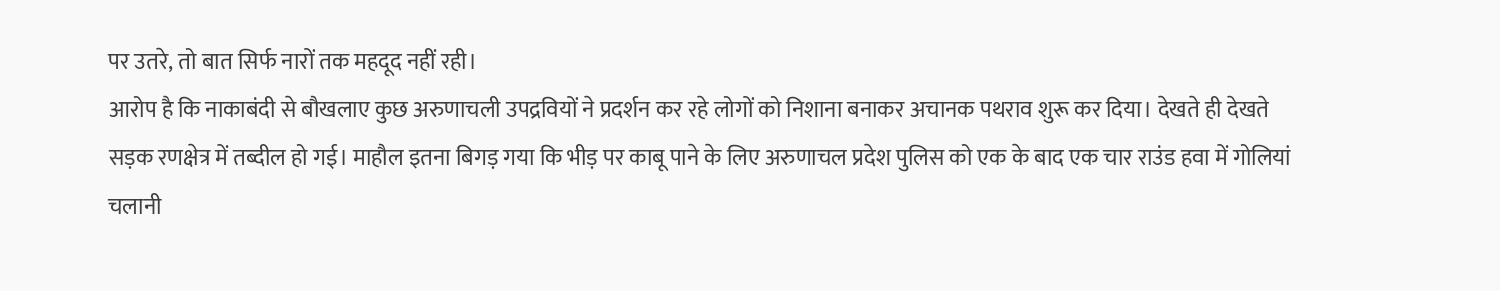पर उतरे, तो बात सिर्फ नारों तक महदूद नहीं रही।
आरोप है कि नाकाबंदी से बौखलाए कुछ अरुणाचली उपद्रवियों ने प्रदर्शन कर रहे लोगों को निशाना बनाकर अचानक पथराव शुरू कर दिया। देखते ही देखते सड़क रणक्षेत्र में तब्दील हो गई। माहौल इतना बिगड़ गया कि भीड़ पर काबू पाने के लिए अरुणाचल प्रदेश पुलिस को एक के बाद एक चार राउंड हवा में गोलियां चलानी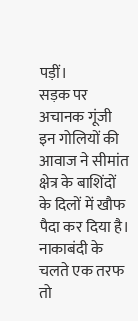पड़ीं।
सड़क पर अचानक गूंजी इन गोलियों की आवाज ने सीमांत क्षेत्र के बाशिंदों के दिलों में खौफ पैदा कर दिया है। नाकाबंदी के चलते एक तरफ तो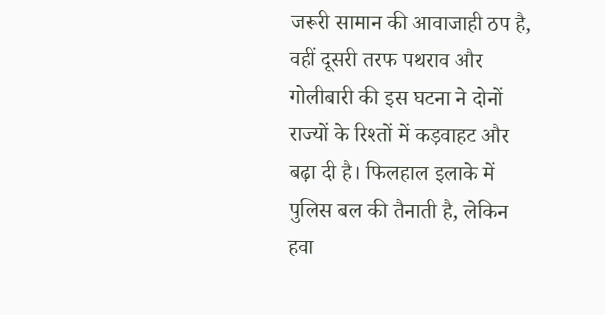जरूरी सामान की आवाजाही ठप है, वहीं दूसरी तरफ पथराव और गोलीबारी की इस घटना ने दोनों राज्यों के रिश्तों में कड़वाहट और बढ़ा दी है। फिलहाल इलाके में पुलिस बल की तैनाती है, लेकिन हवा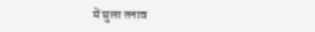में घुला तनाव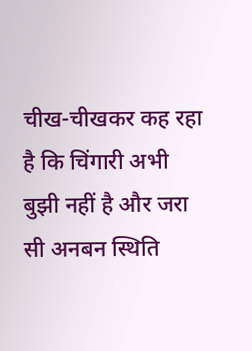चीख-चीखकर कह रहा है कि चिंगारी अभी बुझी नहीं है और जरा सी अनबन स्थिति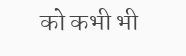को कभी भी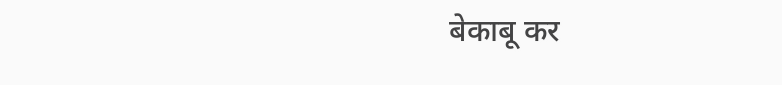बेकाबू कर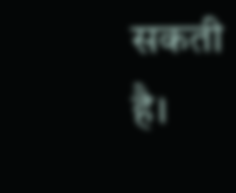सकती है।